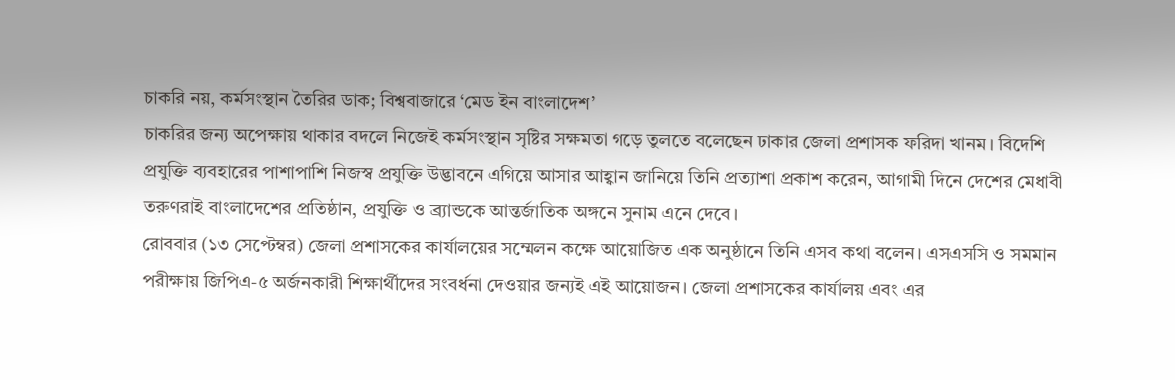চাকরি নয়, কর্মসংস্থান তৈরির ডাক; বিশ্ববাজারে ‘মেড ইন বাংলাদেশ’
চাকরির জন্য অপেক্ষায় থাকার বদলে নিজেই কর্মসংস্থান সৃষ্টির সক্ষমতা গড়ে তুলতে বলেছেন ঢাকার জেলা প্রশাসক ফরিদা খানম। বিদেশি প্রযুক্তি ব্যবহারের পাশাপাশি নিজস্ব প্রযুক্তি উদ্ভাবনে এগিয়ে আসার আহ্বান জানিয়ে তিনি প্রত্যাশা প্রকাশ করেন, আগামী দিনে দেশের মেধাবী তরুণরাই বাংলাদেশের প্রতিষ্ঠান, প্রযুক্তি ও ব্র্যান্ডকে আন্তর্জাতিক অঙ্গনে সুনাম এনে দেবে।
রোববার (১৩ সেপ্টেম্বর) জেলা প্রশাসকের কার্যালয়ের সম্মেলন কক্ষে আয়োজিত এক অনুষ্ঠানে তিনি এসব কথা বলেন। এসএসসি ও সমমান পরীক্ষায় জিপিএ-৫ অর্জনকারী শিক্ষার্থীদের সংবর্ধনা দেওয়ার জন্যই এই আয়োজন। জেলা প্রশাসকের কার্যালয় এবং এর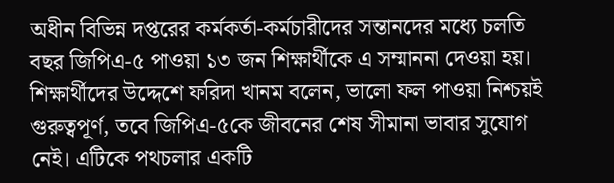অধীন বিভিন্ন দপ্তরের কর্মকর্তা-কর্মচারীদের সন্তানদের মধ্যে চলতি বছর জিপিএ-৫ পাওয়া ১৩ জন শিক্ষার্থীকে এ সম্মাননা দেওয়া হয়।
শিক্ষার্থীদের উদ্দেশে ফরিদা খানম বলেন, ভালো ফল পাওয়া নিশ্চয়ই গুরুত্বপূর্ণ, তবে জিপিএ-৫কে জীবনের শেষ সীমানা ভাবার সুযোগ নেই। এটিকে পথচলার একটি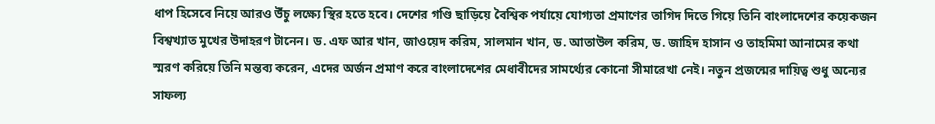ধাপ হিসেবে নিয়ে আরও উঁচু লক্ষ্যে স্থির হতে হবে। দেশের গণ্ডি ছাড়িয়ে বৈশ্বিক পর্যায়ে যোগ্যতা প্রমাণের তাগিদ দিতে গিয়ে তিনি বাংলাদেশের কয়েকজন বিশ্বখ্যাত মুখের উদাহরণ টানেন। ড. এফ আর খান, জাওয়েদ করিম, সালমান খান, ড. আতাউল করিম, ড. জাহিদ হাসান ও তাহমিমা আনামের কথা স্মরণ করিয়ে তিনি মন্তব্য করেন, এদের অর্জন প্রমাণ করে বাংলাদেশের মেধাবীদের সামর্থ্যের কোনো সীমারেখা নেই। নতুন প্রজন্মের দায়িত্ব শুধু অন্যের সাফল্য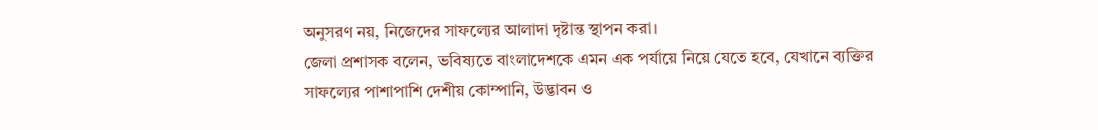অনুসরণ নয়, নিজেদের সাফল্যের আলাদা দৃষ্টান্ত স্থাপন করা।
জেলা প্রশাসক বলেন, ভবিষ্যতে বাংলাদেশকে এমন এক পর্যায়ে নিয়ে যেতে হবে, যেখানে ব্যক্তির সাফল্যের পাশাপাশি দেশীয় কোম্পানি, উদ্ভাবন ও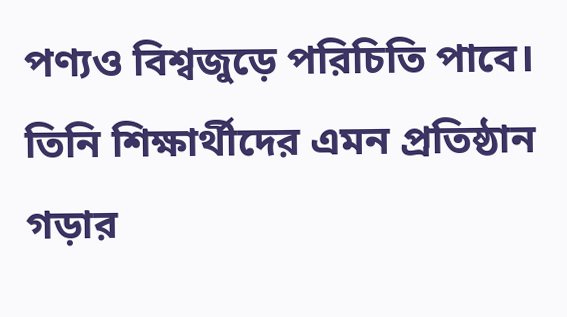পণ্যও বিশ্বজুড়ে পরিচিতি পাবে। তিনি শিক্ষার্থীদের এমন প্রতিষ্ঠান গড়ার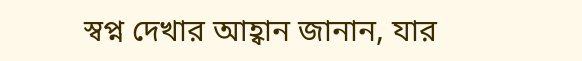স্বপ্ন দেখার আহ্বান জানান, যার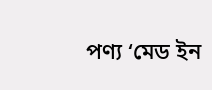পণ্য ‘মেড ইন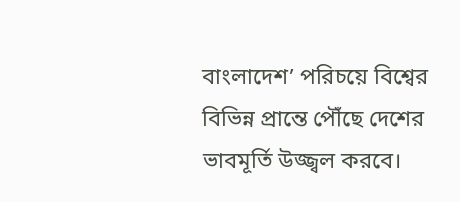বাংলাদেশ’ পরিচয়ে বিশ্বের বিভিন্ন প্রান্তে পৌঁছে দেশের ভাবমূর্তি উজ্জ্বল করবে।